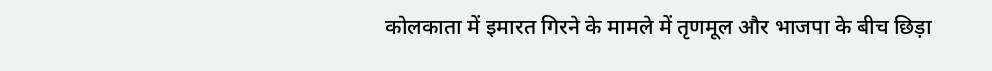कोलकाता में इमारत गिरने के मामले में तृणमूल और भाजपा के बीच छिड़ा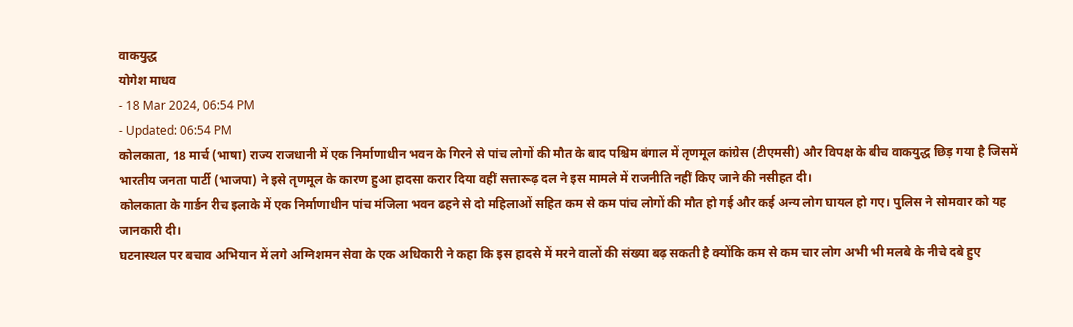वाकयुद्ध
योगेश माधव
- 18 Mar 2024, 06:54 PM
- Updated: 06:54 PM
कोलकाता, 18 मार्च (भाषा) राज्य राजधानी में एक निर्माणाधीन भवन के गिरने से पांच लोगों की मौत के बाद पश्चिम बंगाल में तृणमूल कांग्रेस (टीएमसी) और विपक्ष के बीच वाकयुद्ध छिड़ गया है जिसमें भारतीय जनता पार्टी (भाजपा) ने इसे तृणमूल के कारण हुआ हादसा करार दिया वहीं सत्तारूढ़ दल ने इस मामले में राजनीति नहीं किए जाने की नसीहत दी।
कोलकाता के गार्डन रीच इलाके में एक निर्माणाधीन पांच मंजिला भवन ढहने से दो महिलाओं सहित कम से कम पांच लोगों की मौत हो गई और कई अन्य लोग घायल हो गए। पुलिस ने सोमवार को यह जानकारी दी।
घटनास्थल पर बचाव अभियान में लगे अग्निशमन सेवा के एक अधिकारी ने कहा कि इस हादसे में मरने वालों की संख्या बढ़ सकती है क्योंकि कम से कम चार लोग अभी भी मलबे के नीचे दबे हुए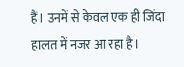हैं। उनमें से केवल एक ही जिंदा हालत में नजर आ रहा है।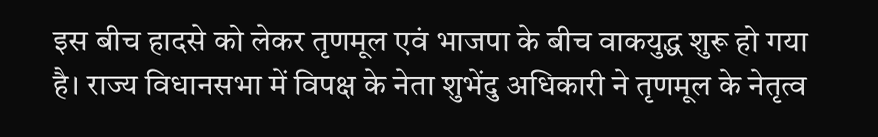इस बीच हादसे को लेकर तृणमूल एवं भाजपा के बीच वाकयुद्ध शुरू हो गया है। राज्य विधानसभा में विपक्ष के नेता शुभेंदु अधिकारी ने तृणमूल के नेतृत्व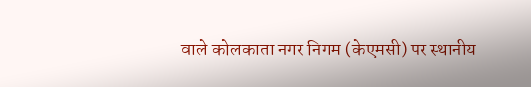वाले कोलकाता नगर निगम (केएमसी) पर स्थानीय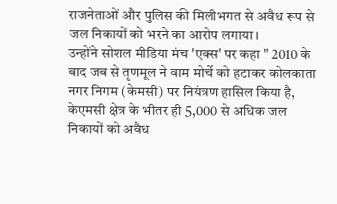राजनेताओं और पुलिस की मिलीभगत से अवैध रूप से जल निकायों को भरने का आरोप लगाया।
उन्होंने सोशल मीडिया मंच 'एक्स' पर कहा " 2010 के बाद जब से तृणमूल ने वाम मोर्चे को हटाकर कोलकाता नगर निगम (केमसी) पर नियंत्रण हासिल किया है, केएमसी क्षेत्र के भीतर ही 5,000 से अधिक जल निकायों को अवैध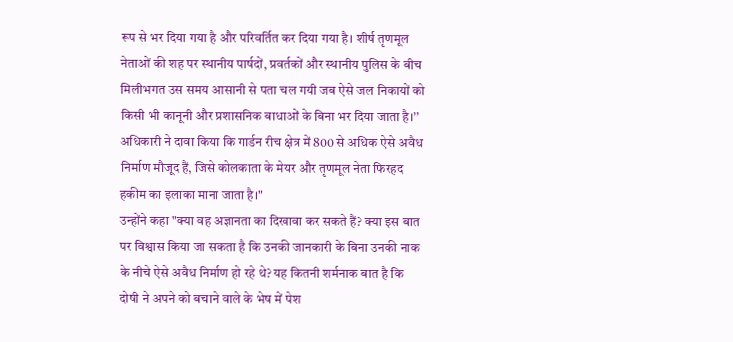रूप से भर दिया गया है और परिवर्तित कर दिया गया है। शीर्ष तृणमूल नेताओं की शह पर स्थानीय पार्षदों, प्रवर्तकों और स्थानीय पुलिस के बीच मिलीभगत उस समय आसानी से पता चल गयी जब ऐसे जल निकायों को किसी भी कानूनी और प्रशासनिक बाधाओं के बिना भर दिया जाता है।’’
अधिकारी ने दावा किया कि गार्डन रीच क्षेत्र में 800 से अधिक ऐसे अवैध निर्माण मौजूद हैं, जिसे कोलकाता के मेयर और तृणमूल नेता फिरहद हकीम का इलाका माना जाता है।"
उन्होंने कहा "क्या वह अज्ञानता का दिखावा कर सकते हैं? क्या इस बात पर विश्वास किया जा सकता है कि उनकी जानकारी के बिना उनकी नाक के नीचे ऐसे अवैध निर्माण हो रहे थे? यह कितनी शर्मनाक बात है कि दोषी ने अपने को बचाने वाले के भेष में पेश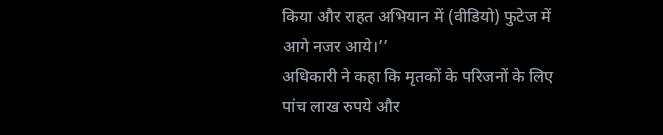किया और राहत अभियान में (वीडियो) फुटेज में आगे नजर आये।’’
अधिकारी ने कहा कि मृतकों के परिजनों के लिए पांच लाख रुपये और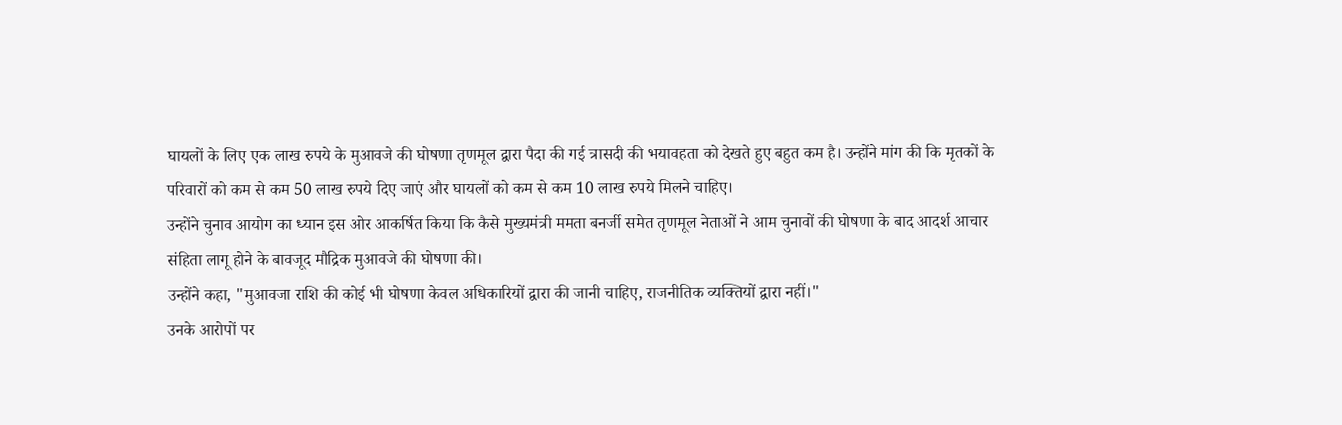घायलों के लिए एक लाख रुपये के मुआवजे की घोषणा तृणमूल द्वारा पैदा की गई त्रासदी की भयावहता को देखते हुए बहुत कम है। उन्होंने मांग की कि मृतकों के परिवारों को कम से कम 50 लाख रुपये दिए जाएं और घायलों को कम से कम 10 लाख रुपये मिलने चाहिए।
उन्होंने चुनाव आयोग का ध्यान इस ओर आकर्षित किया कि कैसे मुख्यमंत्री ममता बनर्जी समेत तृणमूल नेताओं ने आम चुनावों की घोषणा के बाद आदर्श आचार संहिता लागू होने के बावजूद मौद्रिक मुआवजे की घोषणा की।
उन्होंने कहा, "मुआवजा राशि की कोई भी घोषणा केवल अधिकारियों द्वारा की जानी चाहिए, राजनीतिक व्यक्तियों द्वारा नहीं।"
उनके आरोपों पर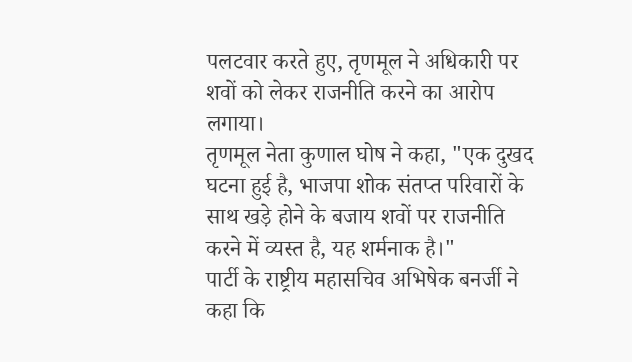पलटवार करते हुए, तृणमूल ने अधिकारी पर शवों को लेकर राजनीति करने का आरोप लगाया।
तृणमूल नेता कुणाल घोष ने कहा, "एक दुखद घटना हुई है, भाजपा शोक संतप्त परिवारों के साथ खड़े होने के बजाय शवों पर राजनीति करने में व्यस्त है, यह शर्मनाक है।"
पार्टी के राष्ट्रीय महासचिव अभिषेक बनर्जी ने कहा कि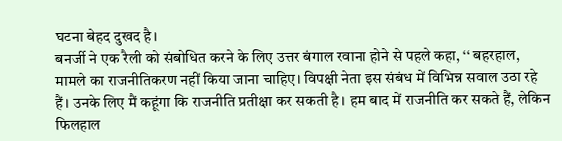घटना बेहद दुखद है।
बनर्जी ने एक रैली को संबोधित करने के लिए उत्तर बंगाल रवाना होने से पहले कहा, ‘‘ बहरहाल, मामले का राजनीतिकरण नहीं किया जाना चाहिए। विपक्षी नेता इस संबंध में विभिन्न सवाल उठा रहे हैं। उनके लिए मैं कहूंगा कि राजनीति प्रतीक्षा कर सकती है। हम बाद में राजनीति कर सकते हैं, लेकिन फिलहाल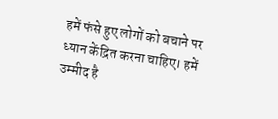हमें फंसे हुए लोगों को बचाने पर ध्यान केंद्रित करना चाहिए। हमें उम्मीद है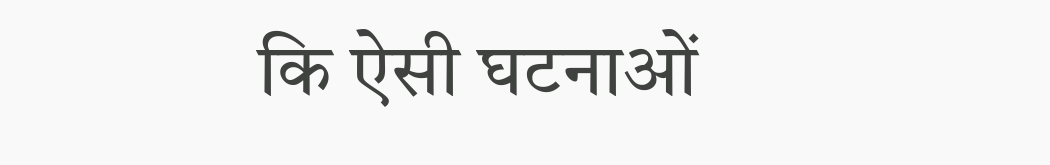कि ऐसी घटनाओं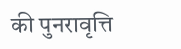की पुनरावृत्ति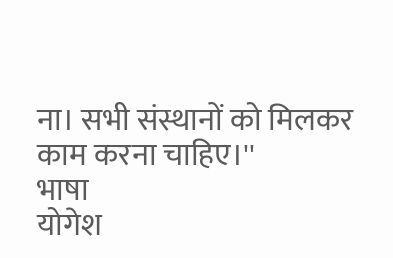ना। सभी संस्थानों को मिलकर काम करना चाहिए।''
भाषा
योगेश